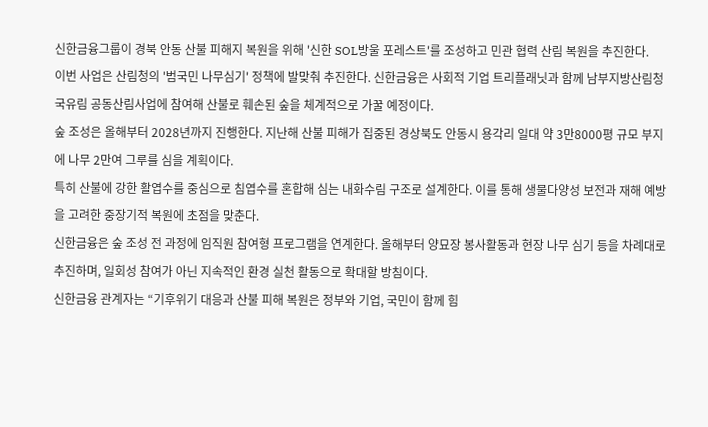신한금융그룹이 경북 안동 산불 피해지 복원을 위해 '신한 SOL방울 포레스트'를 조성하고 민관 협력 산림 복원을 추진한다.
이번 사업은 산림청의 '범국민 나무심기' 정책에 발맞춰 추진한다. 신한금융은 사회적 기업 트리플래닛과 함께 남부지방산림청 국유림 공동산림사업에 참여해 산불로 훼손된 숲을 체계적으로 가꿀 예정이다.
숲 조성은 올해부터 2028년까지 진행한다. 지난해 산불 피해가 집중된 경상북도 안동시 용각리 일대 약 3만8000평 규모 부지에 나무 2만여 그루를 심을 계획이다.
특히 산불에 강한 활엽수를 중심으로 침엽수를 혼합해 심는 내화수림 구조로 설계한다. 이를 통해 생물다양성 보전과 재해 예방을 고려한 중장기적 복원에 초점을 맞춘다.
신한금융은 숲 조성 전 과정에 임직원 참여형 프로그램을 연계한다. 올해부터 양묘장 봉사활동과 현장 나무 심기 등을 차례대로 추진하며, 일회성 참여가 아닌 지속적인 환경 실천 활동으로 확대할 방침이다.
신한금융 관계자는 “기후위기 대응과 산불 피해 복원은 정부와 기업, 국민이 함께 힘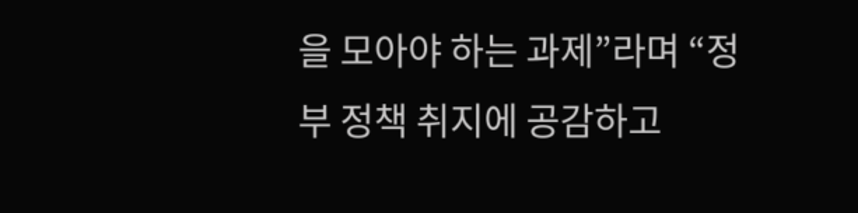을 모아야 하는 과제”라며 “정부 정책 취지에 공감하고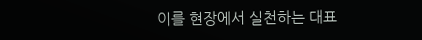이를 현장에서 실천하는 대표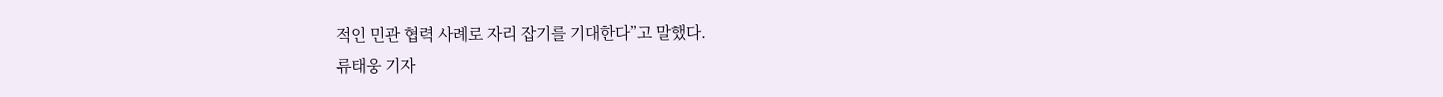적인 민관 협력 사례로 자리 잡기를 기대한다”고 말했다.
류태웅 기자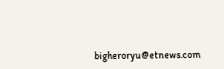bigheroryu@etnews.com